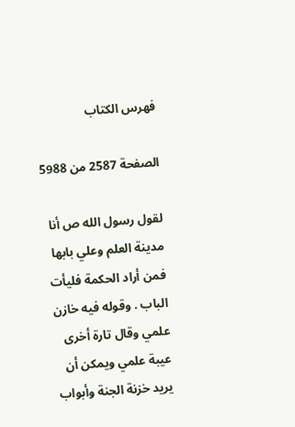فهرس الكتاب

الصفحة 2587 من 5988

لقول رسول الله ص أنا مدينة العلم وعلي بابها فمن أراد الحكمة فليأت الباب . وقوله فيه خازن علمي وقال تارة أخرى عيبة علمي ويمكن أن يريد خزنة الجنة وأبواب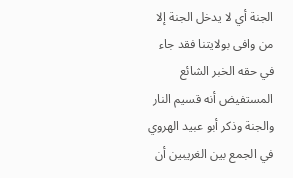الجنة أي لا يدخل الجنة إلا من وافى بولايتنا فقد جاء في حقه الخبر الشائع المستفيض أنه قسيم النار والجنة وذكر أبو عبيد الهروي في الجمع بين الغريبين أن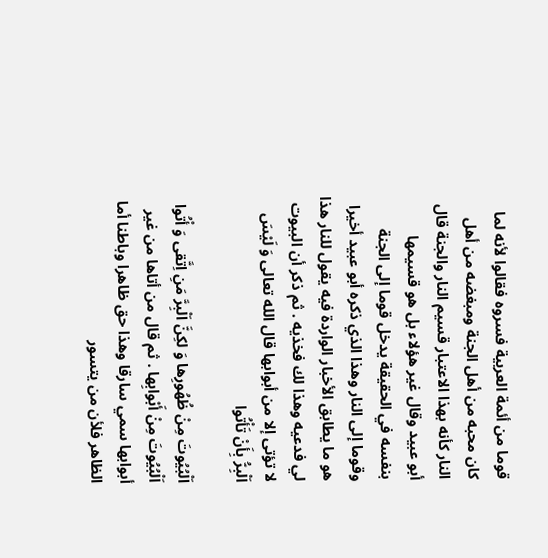قوما من أئمة العربية فسروه فقالوا لأنه لما كان محبه من أهل الجنة ومبغضه من أهل النار كأنه بهذا الاعتبار قسيم النار والجنة قال أبو عبيد وقال غير هؤلاء بل هو قسيمها بنفسه في الحقيقة يدخل قوما إلى الجنة وقوما إلى النار وهذا الذي ذكره أبو عبيد أخيرا هو ما يطابق الأخبار الواردة فيه يقول للنار هذا لي فدعيه وهذا لك فخذيه . ثم ذكر أن البيوت لا تؤتى إلا من أبوابها قال الله تعالى وَ لَيْسَ اَلْبِرُّ بِأَنْ تَأْتُوا

اَلْبُيُوتَ مِنْ ظُهُورِها وَ لكِنَّ اَلْبِرَّ مَنِ اِتَّقى وَ أْتُوا اَلْبُيُوتَ مِنْ أَبْوابِها . ثم قال من أتاها من غير أبوابها سمي سارقا وهذا حق ظاهرا وباطنا أما الظاهر فلأن من يتسور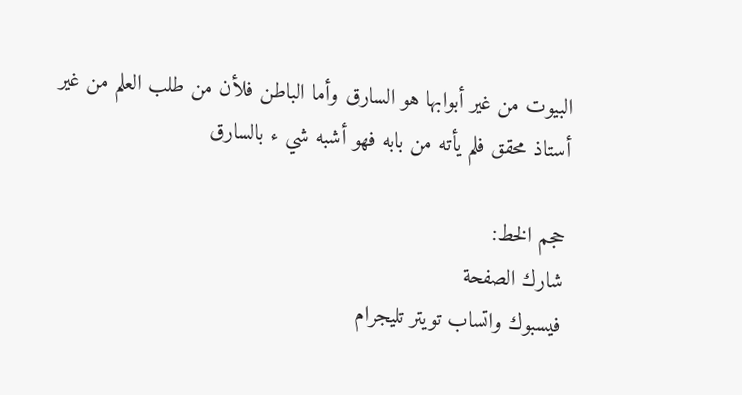البيوت من غير أبوابها هو السارق وأما الباطن فلأن من طلب العلم من غير أستاذ محقق فلم يأته من بابه فهو أشبه شي ء بالسارق

حجم الخط:
شارك الصفحة
فيسبوك واتساب تويتر تليجرام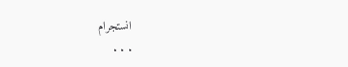انستجرام
. . .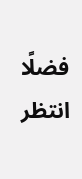فضلًا انتظر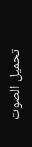تحميل الصوت